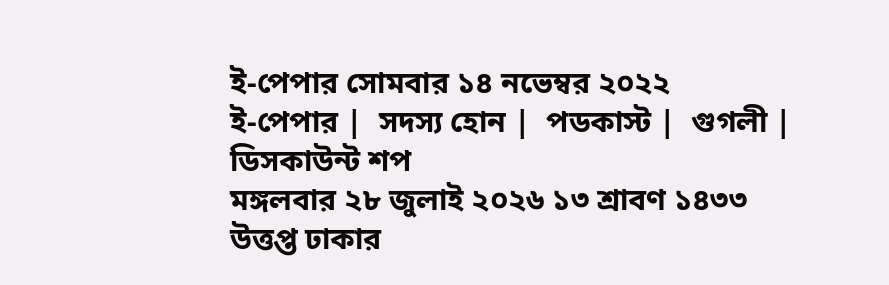ই-পেপার সোমবার ১৪ নভেম্বর ২০২২
ই-পেপার |  সদস্য হোন |  পডকাস্ট |  গুগলী |  ডিসকাউন্ট শপ
মঙ্গলবার ২৮ জুলাই ২০২৬ ১৩ শ্রাবণ ১৪৩৩
উত্তপ্ত ঢাকার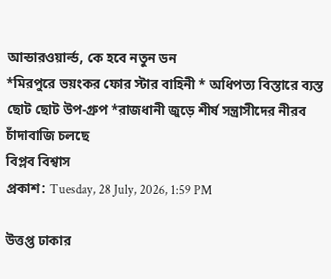আন্ডারওয়ার্ল্ড, কে হবে নতুন ডন
*মিরপুরে ভয়ংকর ফোর স্টার বাহিনী * অধিপত্য বিস্তারে ব্যস্ত ছোট ছোট উপ-গ্রুপ *রাজধানী জুড়ে শীর্ষ সন্ত্রাসীদের নীরব চাঁদাবাজি চলছে
বিপ্লব বিশ্বাস
প্রকাশ: Tuesday, 28 July, 2026, 1:59 PM

উত্তপ্ত ঢাকার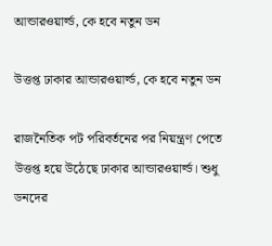আন্ডারওয়ার্ল্ড, কে হবে নতুন ডন

উত্তপ্ত ঢাকার আন্ডারওয়ার্ল্ড, কে হবে নতুন ডন

রাজনৈতিক পট পরিবর্তনের পর নিয়ন্ত্রণ পেতে উত্তপ্ত হয়ে উঠেছে ঢাকার আন্ডারওয়ার্ল্ড। শুধু ডনদের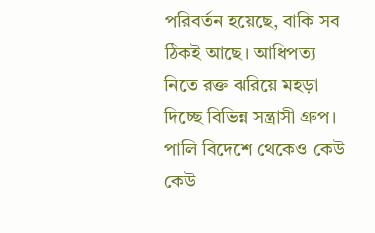পরিবর্তন হয়েছে, বাকি সব ঠিকই আছে। আধিপত্য নিতে রক্ত ঝরিয়ে মহড়া দিচ্ছে বিভিন্ন সন্ত্রাসী গ্রুপ। পালি বিদেশে থেকেও কেউ কেউ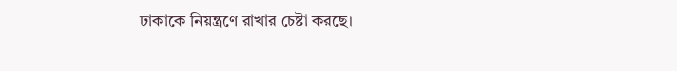ঢাকাকে নিয়ন্ত্রণে রাখার চেষ্টা করছে।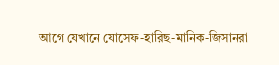আগে যেখানে যোসেফ-হারিছ-মানিক-জিসানরা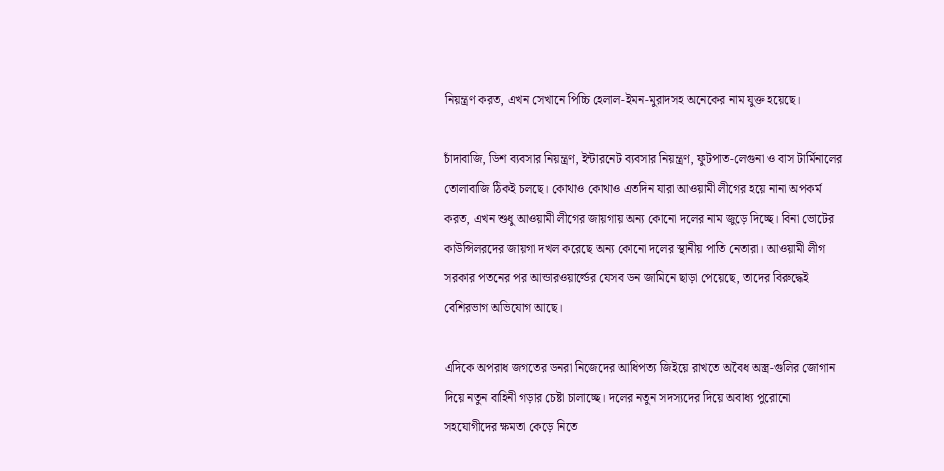নিয়ন্ত্রণ করত, এখন সেখানে পিচ্চি হেলাল-ইমন-মুরাদসহ অনেকের নাম যুক্ত হয়েছে।

চাঁদাবাজি, ডিশ ব্যবসার নিয়ন্ত্রণ, ইন্টারনেট ব্যবসার নিয়ন্ত্রণ, ফুটপাত-লেগুনা ও বাস টার্মিনালের তোলাবাজি ঠিকই চলছে। কোথাও কোথাও এতদিন যারা আওয়ামী লীগের হয়ে নানা অপকর্ম করত, এখন শুধু আওয়ামী লীগের জায়গায় অন্য কোনো দলের নাম জুড়ে দিচ্ছে। বিনা ভোটের কাউন্সিলরদের জায়গা দখল করেছে অন্য কোনো দলের স্থানীয় পাতি নেতারা। আওয়ামী লীগ সরকার পতনের পর আন্ডারওয়ার্ল্ডের যেসব ডন জামিনে ছাড়া পেয়েছে, তাদের বিরুদ্ধেই বেশিরভাগ অভিযোগ আছে।

এদিকে অপরাধ জগতের ডনরা নিজেদের আধিপত্য জিইয়ে রাখতে অবৈধ অস্ত্র-গুলির জোগান দিয়ে নতুন বাহিনী গড়ার চেষ্টা চালাচ্ছে। দলের নতুন সদস্যদের দিয়ে অবাধ্য পুরোনো সহযোগীদের ক্ষমতা কেড়ে নিতে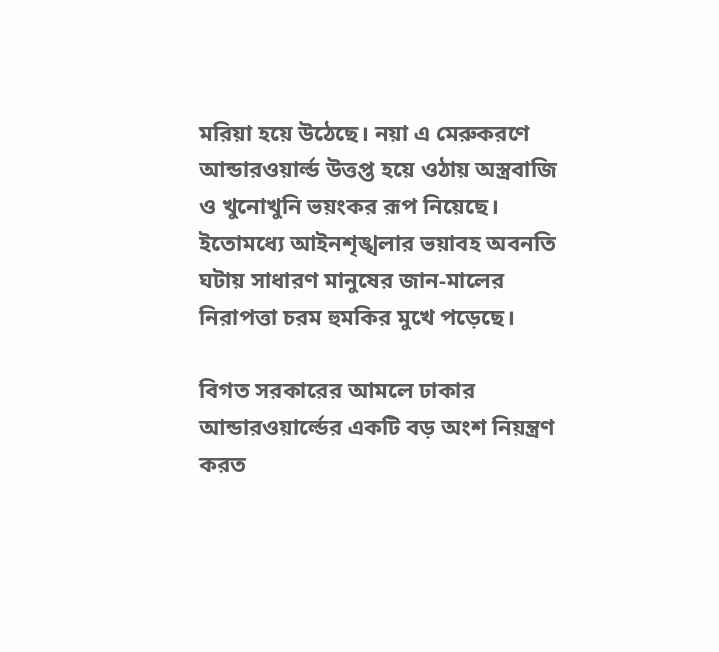মরিয়া হয়ে উঠেছে। নয়া এ মেরুকরণে আন্ডারওয়ার্ল্ড উত্তপ্ত হয়ে ওঠায় অস্ত্রবাজি ও খুনোখুনি ভয়ংকর রূপ নিয়েছে। ইতোমধ্যে আইনশৃঙ্খলার ভয়াবহ অবনতি ঘটায় সাধারণ মানুষের জান-মালের নিরাপত্তা চরম হুমকির মুখে পড়েছে।

বিগত সরকারের আমলে ঢাকার আন্ডারওয়ার্ল্ডের একটি বড় অংশ নিয়ন্ত্রণ করত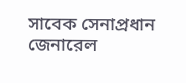সাবেক সেনাপ্রধান জেনারেল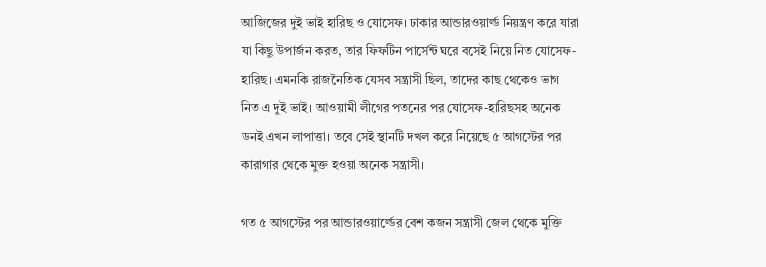আজিজের দুই ভাই হারিছ ও যোসেফ। ঢাকার আন্ডারওয়ার্ল্ড নিয়ন্ত্রণ করে যারা যা কিছু উপার্জন করত, তার ফিফটিন পার্সেন্ট ঘরে বসেই নিয়ে নিত যোসেফ-হারিছ। এমনকি রাজনৈতিক যেসব সন্ত্রাসী ছিল, তাদের কাছ থেকেও ভাগ নিত এ দুই ভাই। আওয়ামী লীগের পতনের পর যোসেফ-হারিছসহ অনেক ডনই এখন লাপাত্তা। তবে সেই স্থানটি দখল করে নিয়েছে ৫ আগস্টের পর কারাগার থেকে মুক্ত হওয়া অনেক সন্ত্রাসী।

গত ৫ আগস্টের পর আন্ডারওয়ার্ল্ডের বেশ কজন সন্ত্রাসী জেল থেকে মুক্তি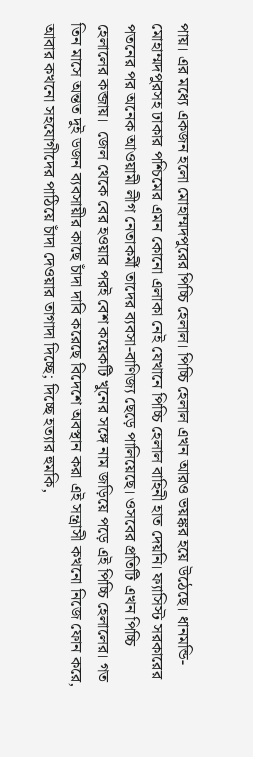পায়। এর মধ্যে একজন হলো মোহাম্মদপুরের পিচ্চি হেলাল। পিচ্চি হেলাল এখন আরও ভয়ঙ্কর হয়ে উঠেছে। ধানমন্ডি-মোহাম্মদপুরসহ ঢাকার পশ্চিমের এমন কোনো এলাকা নেই যেখানে পিচ্চি হেলাল বাহিনী হাত দেয়নি। ফ্যাসিস্ট সরকারের পতনের পর অনেক আওয়ামী লীগ নেতাকর্মী তাদের ব্যবসা-বাণিজ্য ছেড়ে পালিয়েছে। ওসবের প্রতিটি এখন পিচ্চি হেলালের কব্জায়।  জেল থেকে বের হওয়ার পরই বেশ কয়েকটি খুনের সঙ্গে নাম জড়িয়ে পড়ে এই পিচ্চি হেলালের। গত তিন মাসে অন্তত দুই ডজন ব্যবসায়ীর কাছে চাঁদা দাবি করেছে বিদেশে অবস্থান করা এই সন্ত্রাসী কখনো নিজে ফোন করে, আবার কখনো সহযোগীদের পাঠিয়ে চাঁদা দেওয়ার তাগাদা দিচ্ছে; দিচ্ছে হত্যার হুমকি,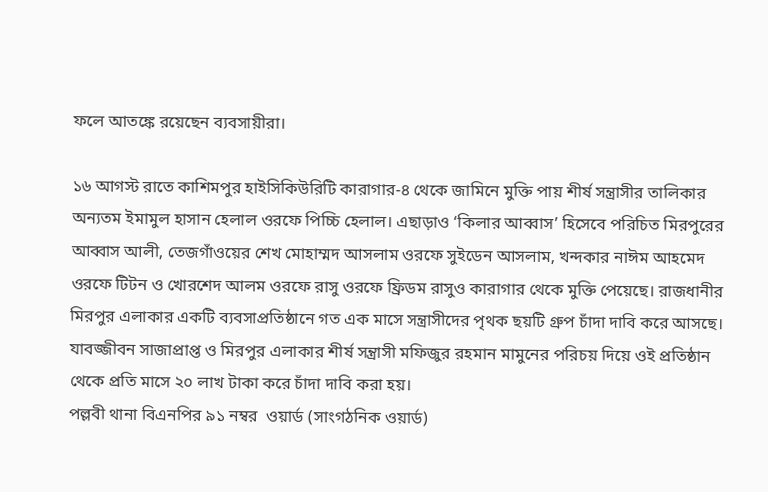ফলে আতঙ্কে রয়েছেন ব্যবসায়ীরা।

১৬ আগস্ট রাতে কাশিমপুর হাইসিকিউরিটি কারাগার-৪ থেকে জামিনে মুক্তি পায় শীর্ষ সন্ত্রাসীর তালিকার অন্যতম ইমামুল হাসান হেলাল ওরফে পিচ্চি হেলাল। এছাড়াও ‘কিলার আব্বাস’ হিসেবে পরিচিত মিরপুরের আব্বাস আলী, তেজগাঁওয়ের শেখ মোহাম্মদ আসলাম ওরফে সুইডেন আসলাম, খন্দকার নাঈম আহমেদ ওরফে টিটন ও খোরশেদ আলম ওরফে রাসু ওরফে ফ্রিডম রাসুও কারাগার থেকে মুক্তি পেয়েছে। রাজধানীর মিরপুর এলাকার একটি ব্যবসাপ্রতিষ্ঠানে গত এক মাসে সন্ত্রাসীদের পৃথক ছয়টি গ্রুপ চাঁদা দাবি করে আসছে। যাবজ্জীবন সাজাপ্রাপ্ত ও মিরপুর এলাকার শীর্ষ সন্ত্রাসী মফিজুর রহমান মামুনের পরিচয় দিয়ে ওই প্রতিষ্ঠান থেকে প্রতি মাসে ২০ লাখ টাকা করে চাঁদা দাবি করা হয়।
পল্লবী থানা বিএনপির ৯১ নম্বর  ওয়ার্ড (সাংগঠনিক ওয়ার্ড)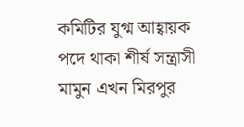কমিটির যুগ্ম আহ্বায়ক পদে থাকা শীর্ষ সন্ত্রাসী মামুন এখন মিরপুর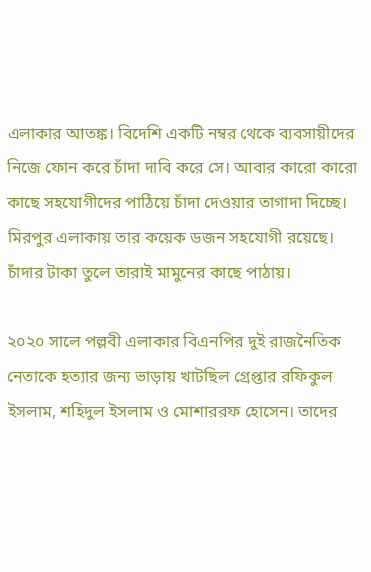এলাকার আতঙ্ক। বিদেশি একটি নম্বর থেকে ব্যবসায়ীদের নিজে ফোন করে চাঁদা দাবি করে সে। আবার কারো কারো কাছে সহযোগীদের পাঠিয়ে চাঁদা দেওয়ার তাগাদা দিচ্ছে। মিরপুর এলাকায় তার কয়েক ডজন সহযোগী রয়েছে। চাঁদার টাকা তুলে তারাই মামুনের কাছে পাঠায়।

২০২০ সালে পল্লবী এলাকার বিএনপির দুই রাজনৈতিক নেতাকে হত্যার জন্য ভাড়ায় খাটছিল গ্রেপ্তার রফিকুল ইসলাম, শহিদুল ইসলাম ও মোশাররফ হোসেন। তাদের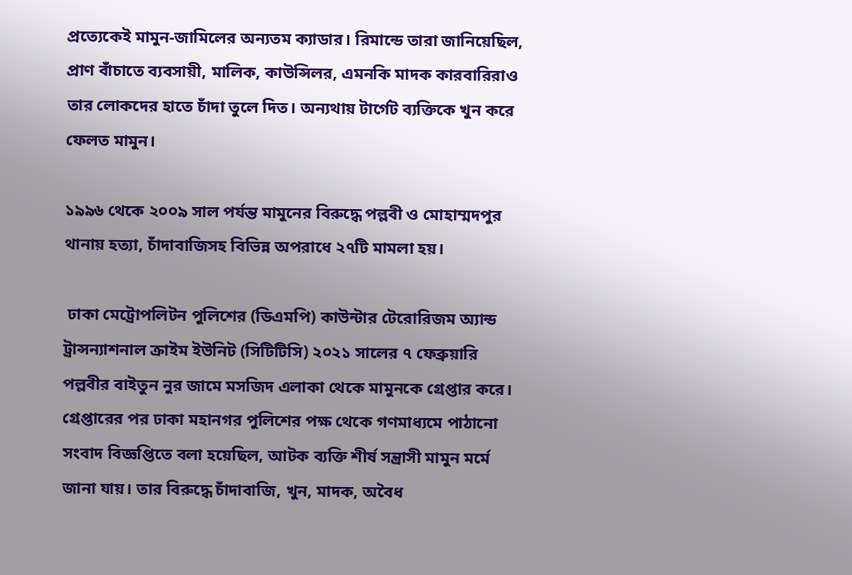প্রত্যেকেই মামুন-জামিলের অন্যতম ক্যাডার। রিমান্ডে তারা জানিয়েছিল, প্রাণ বাঁচাতে ব্যবসায়ী, মালিক, কাউন্সিলর, এমনকি মাদক কারবারিরাও তার লোকদের হাতে চাঁদা তুলে দিত। অন্যথায় টার্গেট ব্যক্তিকে খুন করে ফেলত মামুন।

১৯৯৬ থেকে ২০০৯ সাল পর্যন্ত মামুনের বিরুদ্ধে পল্লবী ও মোহাম্মদপুর থানায় হত্যা, চাঁদাবাজিসহ বিভিন্ন অপরাধে ২৭টি মামলা হয়।

 ঢাকা মেট্রোপলিটন পুলিশের (ডিএমপি) কাউন্টার টেরোরিজম অ্যান্ড ট্রান্সন্যাশনাল ক্রাইম ইউনিট (সিটিটিসি) ২০২১ সালের ৭ ফেব্রুয়ারি পল্লবীর বাইতুন নুর জামে মসজিদ এলাকা থেকে মামুনকে গ্রেপ্তার করে। গ্রেপ্তারের পর ঢাকা মহানগর পুলিশের পক্ষ থেকে গণমাধ্যমে পাঠানো সংবাদ বিজ্ঞপ্তিতে বলা হয়েছিল, আটক ব্যক্তি শীর্ষ সন্ত্রাসী মামুন মর্মে জানা যায়। তার বিরুদ্ধে চাঁদাবাজি, খুন, মাদক, অবৈধ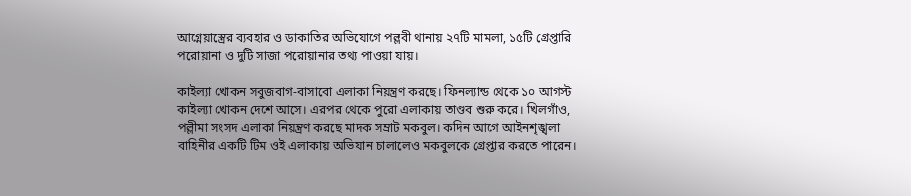আগ্নেয়াস্ত্রের ব্যবহার ও ডাকাতির অভিযোগে পল্লবী থানায় ২৭টি মামলা, ১৫টি গ্রেপ্তারি পরোয়ানা ও দুটি সাজা পরোয়ানার তথ্য পাওয়া যায়।

কাইল্যা খোকন সবুজবাগ-বাসাবো এলাকা নিয়ন্ত্রণ করছে। ফিনল্যান্ড থেকে ১০ আগস্ট কাইল্যা খোকন দেশে আসে। এরপর থেকে পুরো এলাকায় তাণ্ডব শুরু করে। খিলগাঁও, পল্লীমা সংসদ এলাকা নিয়ন্ত্রণ করছে মাদক সম্রাট মকবুল। কদিন আগে আইনশৃঙ্খলা বাহিনীর একটি টিম ওই এলাকায় অভিযান চালালেও মকবুলকে গ্রেপ্তার করতে পারেন।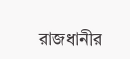রাজধানীর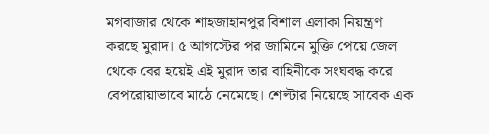মগবাজার থেকে শাহজাহানপুর বিশাল এলাকা নিয়ন্ত্রণ করছে মুরাদ। ৫ আগস্টের পর জামিনে মুক্তি পেয়ে জেল থেকে বের হয়েই এই মুরাদ তার বাহিনীকে সংঘবদ্ধ করে বেপরোয়াভাবে মাঠে নেমেছে। শেল্টার নিয়েছে সাবেক এক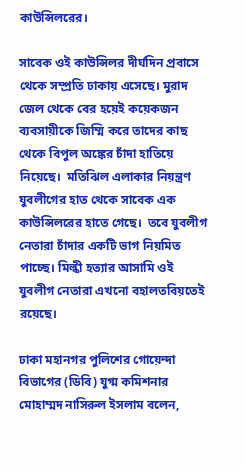কাউন্সিলরের।

সাবেক ওই কাউন্সিলর দীর্ঘদিন প্রবাসে থেকে সম্প্রতি ঢাকায় এসেছে। মুরাদ জেল থেকে বের হয়েই কয়েকজন ব্যবসায়ীকে জিম্মি করে তাদের কাছ থেকে বিপুল অঙ্কের চাঁদা হাতিয়ে নিয়েছে।  মতিঝিল এলাকার নিয়ন্ত্রণ যুবলীগের হাত থেকে সাবেক এক কাউন্সিলরের হাতে গেছে।  তবে যুবলীগ নেতারা চাঁদার একটি ভাগ নিয়মিত পাচ্ছে। মিল্কী হত্যার আসামি ওই যুবলীগ নেতারা এখনো বহালতবিয়তেই রয়েছে।

ঢাকা মহানগর পুলিশের গোয়েন্দা বিভাগের (ডিবি) যুগ্ম কমিশনার মোহাম্মদ নাসিরুল ইসলাম বলেন,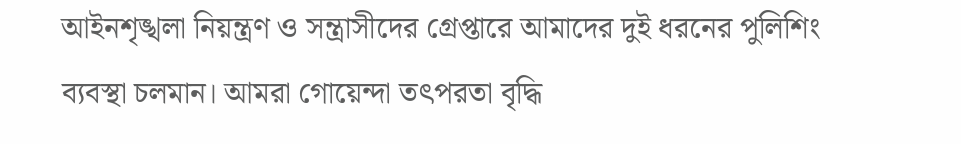আইনশৃঙ্খলা নিয়ন্ত্রণ ও সন্ত্রাসীদের গ্রেপ্তারে আমাদের দুই ধরনের পুলিশিং ব্যবস্থা চলমান। আমরা গোয়েন্দা তৎপরতা বৃদ্ধি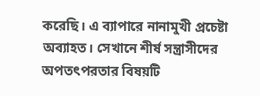করেছি। এ ব্যাপারে নানামুখী প্রচেষ্টা অব্যাহত। সেখানে শীর্ষ সন্ত্রাসীদের অপতৎপরতার বিষয়টি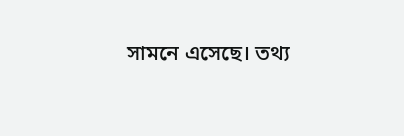সামনে এসেছে। তথ্য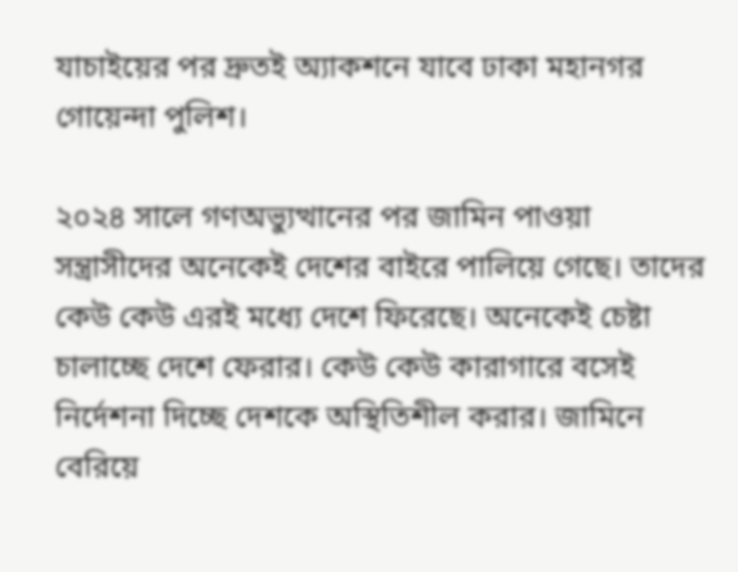যাচাইয়ের পর দ্রুতই অ্যাকশনে যাবে ঢাকা মহানগর গোয়েন্দা পুলিশ।

২০২৪ সালে গণঅভ্যুত্থানের পর জামিন পাওয়া সন্ত্রাসীদের অনেকেই দেশের বাইরে পালিয়ে গেছে। তাদের কেউ কেউ এরই মধ্যে দেশে ফিরেছে। অনেকেই চেষ্টা চালাচ্ছে দেশে ফেরার। কেউ কেউ কারাগারে বসেই নির্দেশনা দিচ্ছে দেশকে অস্থিতিশীল করার। জামিনে বেরিয়ে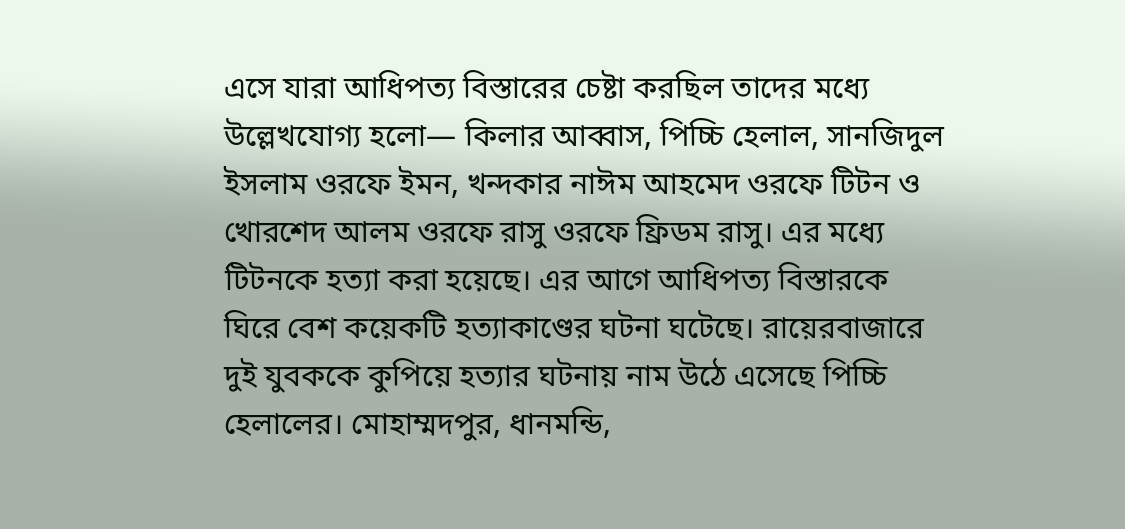এসে যারা আধিপত্য বিস্তারের চেষ্টা করছিল তাদের মধ্যে উল্লেখযোগ্য হলো— কিলার আব্বাস, পিচ্চি হেলাল, সানজিদুল ইসলাম ওরফে ইমন, খন্দকার নাঈম আহমেদ ওরফে টিটন ও খোরশেদ আলম ওরফে রাসু ওরফে ফ্রিডম রাসু। এর মধ্যে টিটনকে হত্যা করা হয়েছে। এর আগে আধিপত্য বিস্তারকে ঘিরে বেশ কয়েকটি হত্যাকাণ্ডের ঘটনা ঘটেছে। রায়েরবাজারে দুই যুবককে কুপিয়ে হত্যার ঘটনায় নাম উঠে এসেছে পিচ্চি হেলালের। মোহাম্মদপুর, ধানমন্ডি,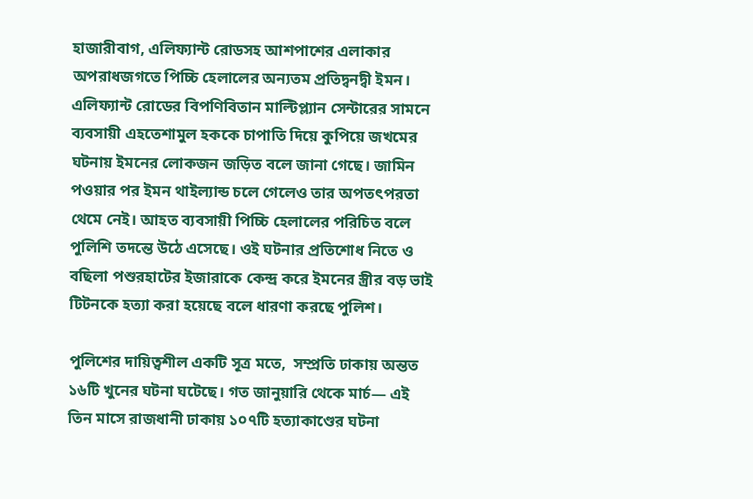হাজারীবাগ, এলিফ্যান্ট রোডসহ আশপাশের এলাকার অপরাধজগতে পিচ্চি হেলালের অন্যতম প্রতিদ্বনদ্বী ইমন। এলিফ্যান্ট রোডের বিপণিবিতান মাল্টিপ্ল্যান সেন্টারের সামনে ব্যবসায়ী এহতেশামুল হককে চাপাতি দিয়ে কুপিয়ে জখমের ঘটনায় ইমনের লোকজন জড়িত বলে জানা গেছে। জামিন পওয়ার পর ইমন থাইল্যান্ড চলে গেলেও তার অপতৎপরতা থেমে নেই। আহত ব্যবসায়ী পিচ্চি হেলালের পরিচিত বলে পুলিশি তদন্তে উঠে এসেছে। ওই ঘটনার প্রতিশোধ নিতে ও বছিলা পশুরহাটের ইজারাকে কেন্দ্র করে ইমনের স্ত্রীর বড় ভাই টিটনকে হত্যা করা হয়েছে বলে ধারণা করছে পুলিশ।

পুলিশের দায়িত্বশীল একটি সূত্র মতে,  সম্প্রতি ঢাকায় অন্তত ১৬টি খুনের ঘটনা ঘটেছে। গত জানুয়ারি থেকে মার্চ— এই তিন মাসে রাজধানী ঢাকায় ১০৭টি হত্যাকাণ্ডের ঘটনা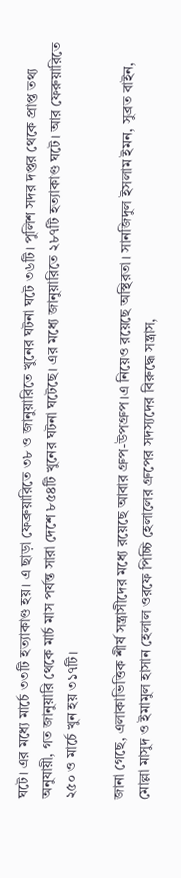ঘটে। এর মধ্যে মার্চে ৩৩টি হত্যাকাণ্ড হয়। এ ছাড়া ফেব্রুয়ারিতে ৩৮ ও জানুয়ারিতে খুনের ঘটনা ঘটে ৩৬টি। পুলিশ সদর দপ্তর থেকে প্রাপ্ত তথ্য অনুযায়ী, গত জানুয়ারি থেকে মার্চ মাস পর্যন্ত সারা দেশে ৮৫৪টি খুনের ঘটনা ঘটেছে। এর মধ্যে জানুয়ারিতে ২৮৭টি হত্যাকাণ্ড ঘটে। আর ফেরুয়ারিতে ২৫০ ও মার্চে খুন হয় ৩১৭টি।

জানা গেছে, এলাকাভিত্তিক শীর্ষ সন্ত্রাসীদের মধ্যে রয়েছে আবার গ্রুপ-উপগ্রুপ।এ নিয়েও রয়েছে অস্থিরতা। সানজিদুল ইসলাম ইমন, সুব্রত বাইন, মোল্লা মাসুদ ও ইমামুল হাসান হেলাল ওরফে পিচ্চি হেলালের গ্রুপের সদস্যদের বিরুদ্ধে সন্ত্রাস,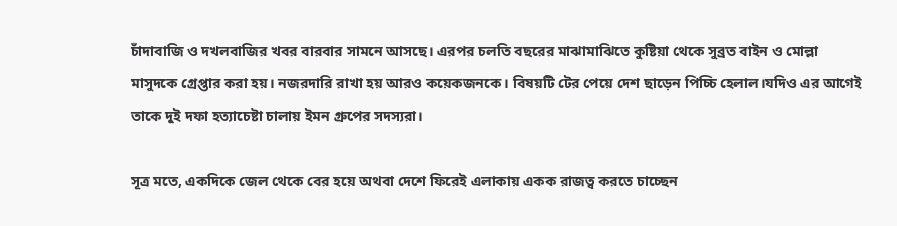চাঁদাবাজি ও দখলবাজির খবর বারবার সামনে আসছে। এরপর চলতি বছরের মাঝামাঝিতে কুষ্টিয়া থেকে সুব্রত বাইন ও মোল্লা মাসুদকে গ্রেপ্তার করা হয়। নজরদারি রাখা হয় আরও কয়েকজনকে। বিষয়টি টের পেয়ে দেশ ছাড়েন পিচ্চি হেলাল।যদিও এর আগেই তাকে দুই দফা হত্যাচেষ্টা চালায় ইমন গ্রুপের সদস্যরা।

সূত্র মতে, একদিকে জেল থেকে বের হয়ে অথবা দেশে ফিরেই এলাকায় একক রাজত্ব করতে চাচ্ছেন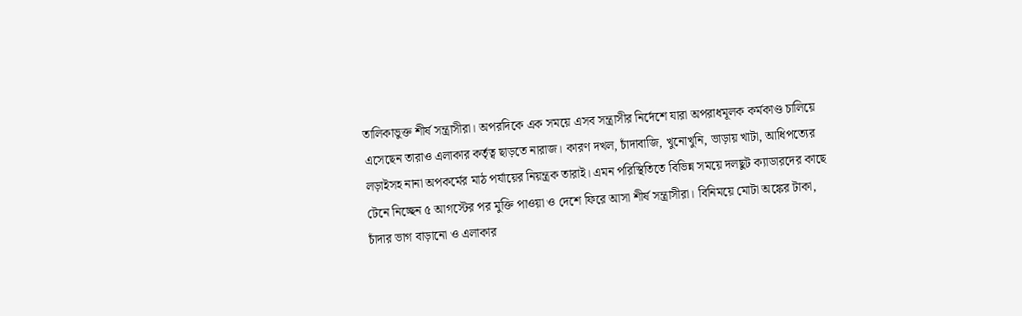তালিকাভুক্ত শীর্ষ সন্ত্রাসীরা। অপরদিকে এক সময়ে এসব সন্ত্রাসীর নির্দেশে যারা অপরাধমূলক কর্মকাণ্ড চালিয়ে এসেছেন তারাও এলাকার কর্তৃত্ব ছাড়তে নারাজ। কারণ দখল, চাঁদাবাজি, খুনোখুনি, ভাড়ায় খাটা, আধিপত্যের লড়াইসহ নানা অপকর্মের মাঠ পর্যায়ের নিয়ন্ত্রক তারাই। এমন পরিস্থিতিতে বিভিন্ন সময়ে দলছুট ক্যাডারদের কাছে টেনে নিচ্ছেন ৫ আগস্টের পর মুক্তি পাওয়া ও দেশে ফিরে আসা শীর্ষ সন্ত্রাসীরা। বিনিময়ে মোটা অঙ্কের টাকা, চাঁদার ভাগ বাড়ানো ও এলাকার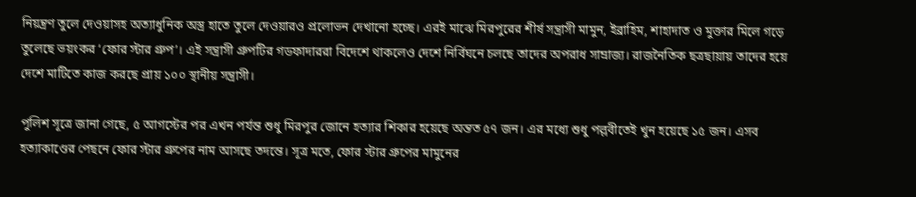নিয়ন্ত্রণ তুলে দেওয়াসহ অত্যাধুনিক অস্ত্র হাতে তুলে দেওয়ারও প্রলোভন দেখানো হচ্ছে। এরই মাঝে মিরপুরের শীর্ষ সন্ত্রাসী মামুন, ইব্রাহিম, শাহাদাত ও মুক্তার মিলে গড়ে তুলেছে ভয়ংকর ‘ফোর স্টার গ্রুপ’। এই সন্ত্রাসী গ্রুপটির গডফাদাররা বিদেশে থাকলেও দেশে নির্বিঘনে চলছে তাদের অপরাধ সাম্রাজ্য। রাজনৈতিক ছত্রছায়ায় তাদের হয়ে দেশে মাটিতে কাজ করছে প্রায় ১০০ স্থানীয় সন্ত্রাসী।

পুলিশ সূত্রে জানা গেছে, ৫ আগস্টের পর এখন পর্যন্ত শুধু মিরপুর জোনে হত্যার শিকার হয়েছে অন্তত ৫৭ জন। এর মধ্যে শুধু পল্লবীতেই খুন হয়েছে ১৫ জন। এসব হত্যাকাণ্ডের পেছনে ফোর স্টার গ্রুপের নাম আসছে তদন্তে। সূত্র মতে, ফোর স্টার গ্রুপের মামুনের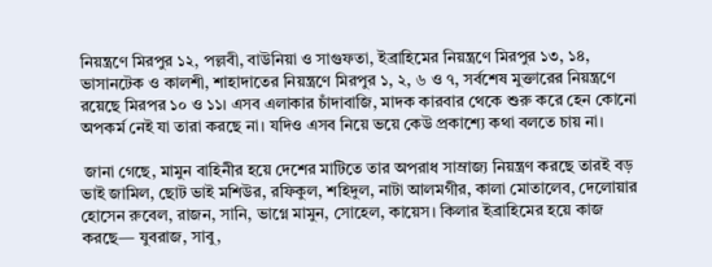নিয়ন্ত্রণে মিরপুর ১২, পল্লবী, বাউনিয়া ও সাগুফতা, ইব্রাহিমের নিয়ন্ত্রণে মিরপুর ১৩, ১৪, ভাসানটেক ও কালশী, শাহাদাতের নিয়ন্ত্রণে মিরপুর ১, ২, ৬ ও ৭, সর্বশেষ মুক্তারের নিয়ন্ত্রণে রয়েছে মিরপর ১০ ও ১১। এসব এলাকার চাঁদাবাজি, মাদক কারবার থেকে শুরু করে হেন কোনো অপকর্ম নেই যা তারা করছে না। যদিও এসব নিয়ে ভয়ে কেউ প্রকাশ্যে কথা বলতে চায় না।

 জানা গেছে, মামুন বাহিনীর হয়ে দেশের মাটিতে তার অপরাধ সাম্রাজ্য নিয়ন্ত্রণ করছে তারই বড় ভাই জামিল, ছোট ভাই মশিউর, রফিকুল, শহিদুল, নাটা আলমগীর, কালা মোতালেব, দেলোয়ার হোসেন রুবেল, রাজন, সানি, ভাগ্নে মামুন, সোহেল, কায়েস। কিলার ইব্রাহিমের হয়ে কাজ করছে— যুবরাজ, সাবু,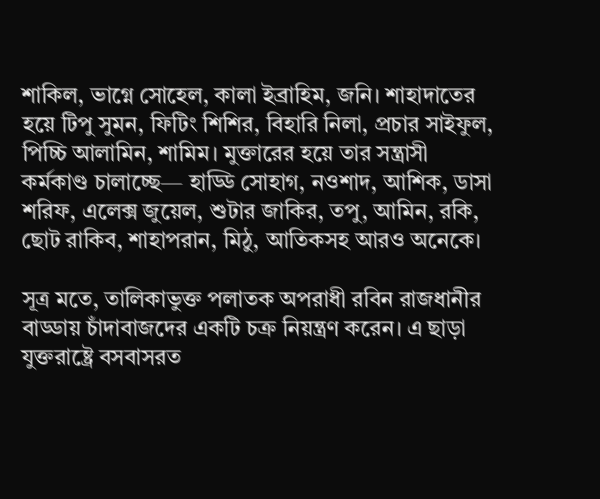শাকিল, ভাগ্নে সোহেল, কালা ইব্রাহিম, জনি। শাহাদাতের হয়ে টিপু সুমন, ফিটিং শিশির, বিহারি নিলা, প্রচার সাইফুল, পিচ্চি আলামিন, শামিম। মুক্তারের হয়ে তার সন্ত্রাসী কর্মকাণ্ড চালাচ্ছে— হাড্ডি সোহাগ, নওশাদ, আশিক, ডাসা শরিফ, এলেক্স জুয়েল, শুটার জাকির, তপু, আমিন, রকি, ছোট রাকিব, শাহাপরান, মিঠু, আতিকসহ আরও অনেকে।

সূত্র মতে, তালিকাভুক্ত পলাতক অপরাধী রবিন রাজধানীর বাড্ডায় চাঁদাবাজদের একটি চক্র নিয়ন্ত্রণ করেন। এ ছাড়া যুক্তরাষ্ট্রে বসবাসরত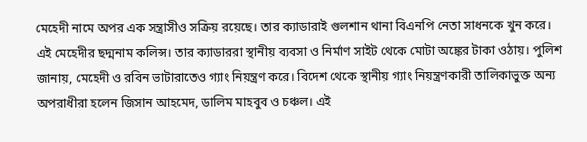মেহেদী নামে অপর এক সন্ত্রাসীও সক্রিয় রয়েছে। তার ক্যাডারাই গুলশান থানা বিএনপি নেতা সাধনকে খুন করে। এই মেহেদীর ছদ্মনাম কলিন্স। তার ক্যাডাররা স্থানীয় ব্যবসা ও নির্মাণ সাইট থেকে মোটা অঙ্কের টাকা ওঠায়। পুলিশ জানায়, মেহেদী ও রবিন ভাটারাতেও গ্যাং নিয়ন্ত্রণ করে। বিদেশ থেকে স্থানীয় গ্যাং নিয়ন্ত্রণকারী তালিকাভুক্ত অন্য অপরাধীরা হলেন জিসান আহমেদ, ডালিম মাহবুব ও চঞ্চল। এই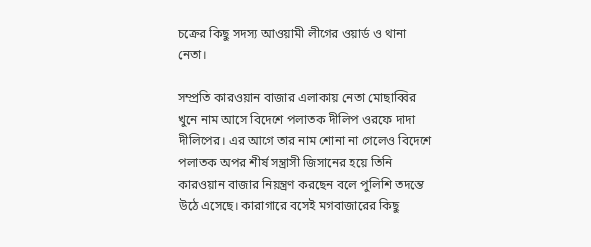চক্রের কিছু সদস্য আওয়ামী লীগের ওয়ার্ড ও থানা নেতা।

সম্প্রতি কারওয়ান বাজার এলাকায় নেতা মোছাব্বির খুনে নাম আসে বিদেশে পলাতক দীলিপ ওরফে দাদা দীলিপের। এর আগে তার নাম শোনা না গেলেও বিদেশে পলাতক অপর শীর্ষ সন্ত্রাসী জিসানের হয়ে তিনি কারওয়ান বাজার নিয়ন্ত্রণ করছেন বলে পুলিশি তদন্তে উঠে এসেছে। কারাগারে বসেই মগবাজারের কিছু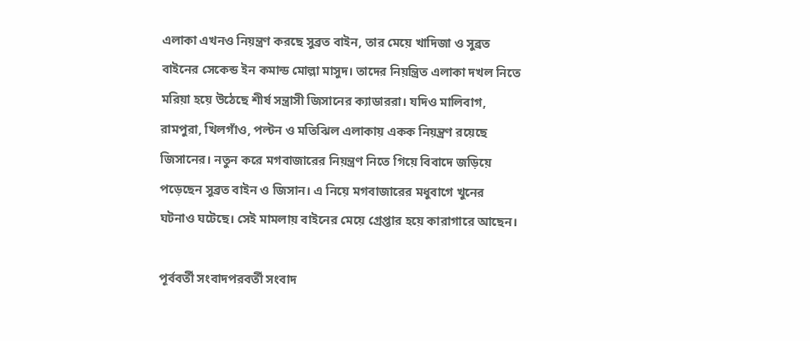এলাকা এখনও নিয়ন্ত্রণ করছে সুব্রত বাইন, তার মেয়ে খাদিজা ও সুব্রত বাইনের সেকেন্ড ইন কমান্ড মোল্লা মাসুদ। তাদের নিয়ন্ত্রিত এলাকা দখল নিতে মরিয়া হয়ে উঠেছে শীর্ষ সন্ত্রাসী জিসানের ক্যাডাররা। যদিও মালিবাগ, রামপুরা, খিলগাঁও, পল্টন ও মতিঝিল এলাকায় একক নিয়ন্ত্রণ রয়েছে জিসানের। নতুন করে মগবাজারের নিয়ন্ত্রণ নিতে গিয়ে বিবাদে জড়িয়ে পড়েছেন সুব্রত বাইন ও জিসান। এ নিয়ে মগবাজারের মধুবাগে খুনের ঘটনাও ঘটেছে। সেই মামলায় বাইনের মেয়ে গ্রেপ্তার হয়ে কারাগারে আছেন।

পূর্ববর্তী সংবাদপরবর্তী সংবাদ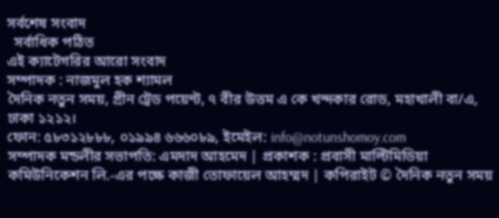সর্বশেষ সংবাদ
  সর্বাধিক পঠিত
এই ক্যাটেগরির আরো সংবাদ
সম্পাদক : নাজমুল হক শ্যামল
দৈনিক নতুন সময়, গ্রীন ট্রেড পয়েন্ট, ৭ বীর উত্তম এ কে খন্দকার রোড, মহাখালী বা/এ, ঢাকা ১২১২।
ফোন: ৫৮৩১২৮৮৮, ০১৯৯৪ ৬৬৬০৮৯, ইমেইল: info@notunshomoy.com
সম্পাদক মন্ডলীর সভাপতি: এমদাদ আহমেদ | প্রকাশক : প্রবাসী মাল্টিমিডিয়া কমিউনিকেশন লি.-এর পক্ষে কাজী তোফায়েল আহম্মদ | কপিরাইট © দৈনিক নতুন সময়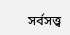সর্বসত্ত্ব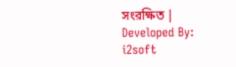সংরক্ষিত | Developed By: i2soft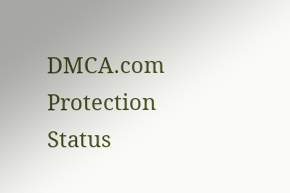DMCA.com Protection Status